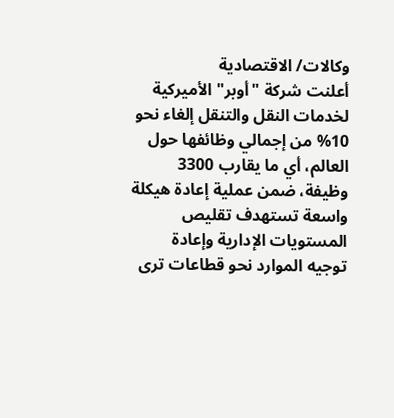وكالات/ الاقتصادية
أعلنت شركة "أوبر" الأميركية لخدمات النقل والتنقل إلغاء نحو 10% من إجمالي وظائفها حول العالم، أي ما يقارب 3300 وظيفة، ضمن عملية إعادة هيكلة واسعة تستهدف تقليص المستويات الإدارية وإعادة توجيه الموارد نحو قطاعات ترى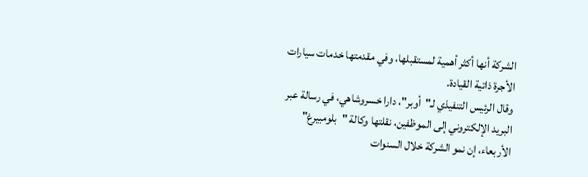الشركة أنها أكثر أهمية لمستقبلها، وفي مقدمتها خدمات سيارات الأجرة ذاتية القيادة.
وقال الرئيس التنفيذي لـ"أوبر"، دارا خسروشاهي، في رسالة عبر البريد الإلكتروني إلى الموظفين، نقلتها وكالة "بلومبيرغ" الأربعاء، إن نمو الشركة خلال السنوات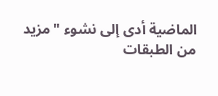الماضية أدى إلى نشوء "مزيد من الطبقات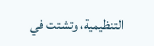التنظيمية، وتشتت في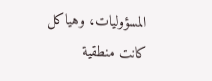المسؤوليات، وهياكل كانت منطقية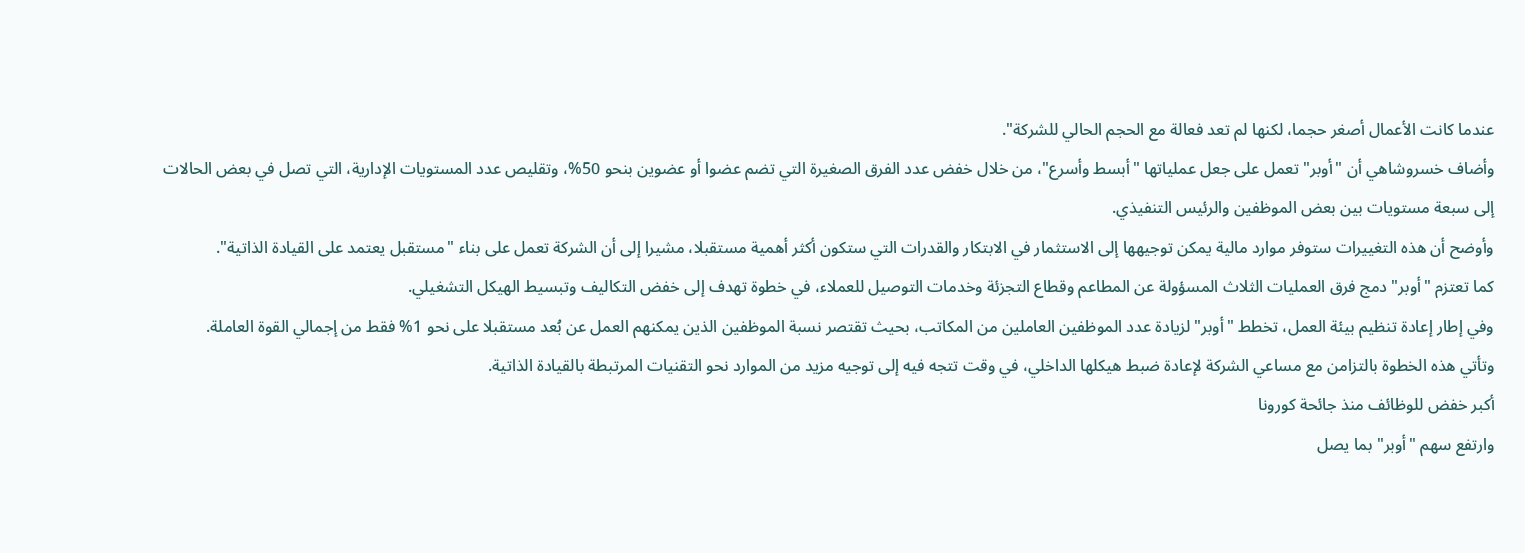عندما كانت الأعمال أصغر حجما، لكنها لم تعد فعالة مع الحجم الحالي للشركة".
وأضاف خسروشاهي أن "أوبر" تعمل على جعل عملياتها "أبسط وأسرع"، من خلال خفض عدد الفرق الصغيرة التي تضم عضوا أو عضوين بنحو 50%، وتقليص عدد المستويات الإدارية، التي تصل في بعض الحالات إلى سبعة مستويات بين بعض الموظفين والرئيس التنفيذي.
وأوضح أن هذه التغييرات ستوفر موارد مالية يمكن توجيهها إلى الاستثمار في الابتكار والقدرات التي ستكون أكثر أهمية مستقبلا، مشيرا إلى أن الشركة تعمل على بناء "مستقبل يعتمد على القيادة الذاتية".
كما تعتزم "أوبر" دمج فرق العمليات الثلاث المسؤولة عن المطاعم وقطاع التجزئة وخدمات التوصيل للعملاء، في خطوة تهدف إلى خفض التكاليف وتبسيط الهيكل التشغيلي.
وفي إطار إعادة تنظيم بيئة العمل، تخطط "أوبر" لزيادة عدد الموظفين العاملين من المكاتب، بحيث تقتصر نسبة الموظفين الذين يمكنهم العمل عن بُعد مستقبلا على نحو 1% فقط من إجمالي القوة العاملة.
وتأتي هذه الخطوة بالتزامن مع مساعي الشركة لإعادة ضبط هيكلها الداخلي، في وقت تتجه فيه إلى توجيه مزيد من الموارد نحو التقنيات المرتبطة بالقيادة الذاتية.
أكبر خفض للوظائف منذ جائحة كورونا
وارتفع سهم "أوبر" بما يصل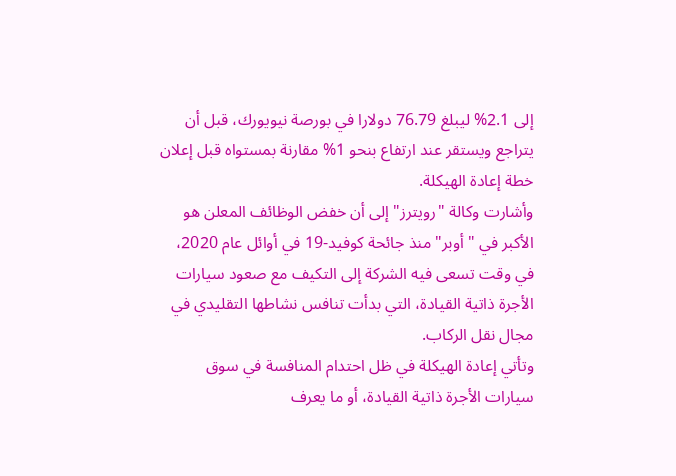إلى 2.1% ليبلغ 76.79 دولارا في بورصة نيويورك، قبل أن يتراجع ويستقر عند ارتفاع بنحو 1% مقارنة بمستواه قبل إعلان خطة إعادة الهيكلة.
وأشارت وكالة "رويترز" إلى أن خفض الوظائف المعلن هو الأكبر في "أوبر" منذ جائحة كوفيد-19 في أوائل عام 2020، في وقت تسعى فيه الشركة إلى التكيف مع صعود سيارات الأجرة ذاتية القيادة، التي بدأت تنافس نشاطها التقليدي في مجال نقل الركاب.
وتأتي إعادة الهيكلة في ظل احتدام المنافسة في سوق سيارات الأجرة ذاتية القيادة، أو ما يعرف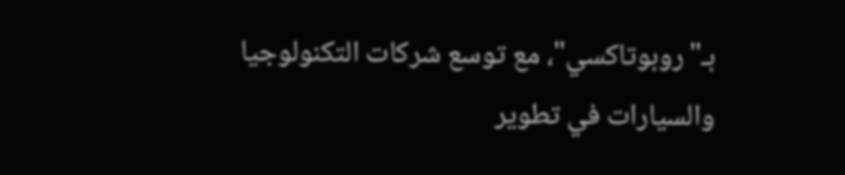بـ"روبوتاكسي"، مع توسع شركات التكنولوجيا والسيارات في تطوير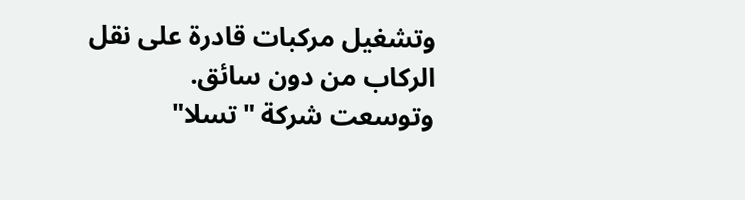وتشغيل مركبات قادرة على نقل الركاب من دون سائق.
وتوسعت شركة "تسلا"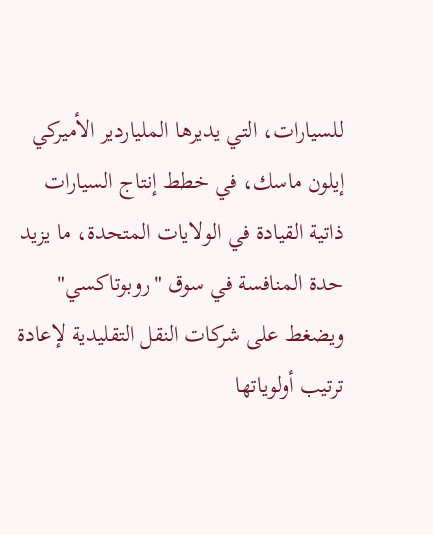للسيارات، التي يديرها الملياردير الأميركي إيلون ماسك، في خطط إنتاج السيارات ذاتية القيادة في الولايات المتحدة، ما يزيد حدة المنافسة في سوق "روبوتاكسي" ويضغط على شركات النقل التقليدية لإعادة ترتيب أولوياتها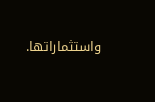واستثماراتها.